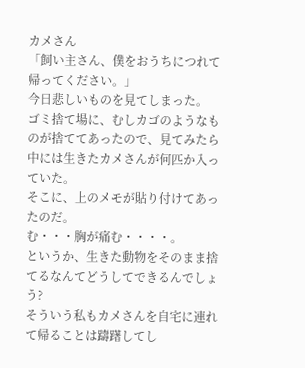カメさん
「飼い主さん、僕をおうちにつれて帰ってください。」
今日悲しいものを見てしまった。
ゴミ捨て場に、むしカゴのようなものが捨ててあったので、見てみたら
中には生きたカメさんが何匹か入っていた。
そこに、上のメモが貼り付けてあったのだ。
む・・・胸が痛む・・・・。
というか、生きた動物をそのまま捨てるなんてどうしてできるんでしょう?
そういう私もカメさんを自宅に連れて帰ることは躊躇してし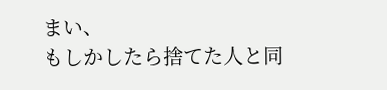まい、
もしかしたら捨てた人と同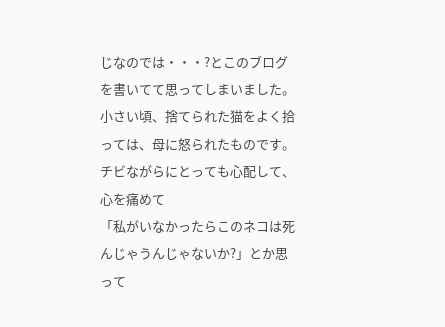じなのでは・・・?とこのブログを書いてて思ってしまいました。
小さい頃、捨てられた猫をよく拾っては、母に怒られたものです。
チビながらにとっても心配して、心を痛めて
「私がいなかったらこのネコは死んじゃうんじゃないか?」とか思って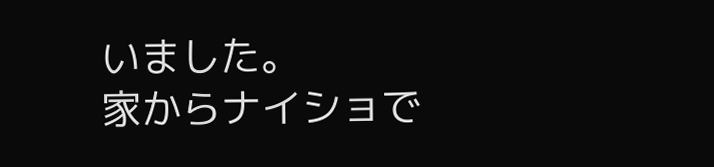いました。
家からナイショで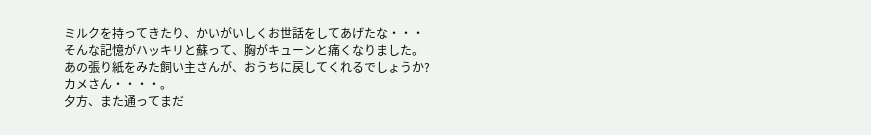ミルクを持ってきたり、かいがいしくお世話をしてあげたな・・・
そんな記憶がハッキリと蘇って、胸がキューンと痛くなりました。
あの張り紙をみた飼い主さんが、おうちに戻してくれるでしょうか?
カメさん・・・・。
夕方、また通ってまだ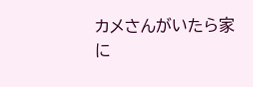カメさんがいたら家に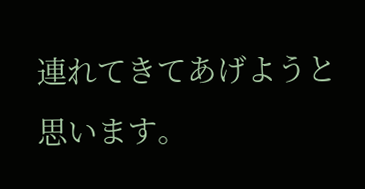連れてきてあげようと思います。